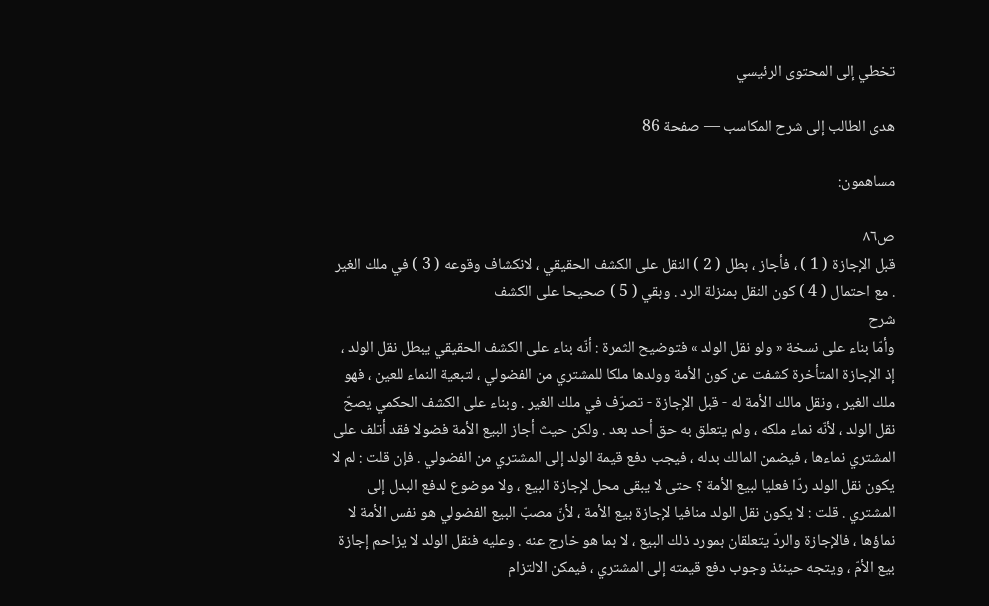تخطي إلى المحتوى الرئيسي

هدى الطالب إلى شرح المكاسب — صفحة 86

مساهمون:

ص٨٦
قبل الإجازة ( 1 ) ، فأجاز ، بطل ( 2 ) النقل على الكشف الحقيقي ، لانكشاف وقوعه ( 3 ) في ملك الغير . مع احتمال ( 4 ) كون النقل بمنزلة الرد . وبقي ( 5 ) صحيحا على الكشف
شرح
وأمّا بناء على نسخة « ولو نقل الولد » فتوضيح الثمرة : أنّه بناء على الكشف الحقيقي يبطل نقل الولد ، إذ الإجازة المتأخرة كشفت عن كون الأمة وولدها ملكا للمشتري من الفضولي ، لتبعية النماء للعين ، فهو ملك الغير ، ونقل مالك الأمة له - قبل الإجازة - تصرّف في ملك الغير . وبناء على الكشف الحكمي يصحّ نقل الولد ، لأنّه نماء ملكه ، ولم يتعلق به حق أحد بعد . ولكن حيث أجاز البيع الأمة فضولا فقد أتلف على المشتري نماءها ، فيضمن المالك بدله ، فيجب دفع قيمة الولد إلى المشتري من الفضولي . فإن قلت : لم لا يكون نقل الولد ردّا فعليا لبيع الأمة ؟ حتى لا يبقى محل لإجازة البيع ، ولا موضوع لدفع البدل إلى المشتري . قلت : لا يكون نقل الولد منافيا لإجازة بيع الأمة ، لأنّ مصبّ البيع الفضولي هو نفس الأمة لا نماؤها ، فالإجازة والردّ يتعلقان بمورد ذلك البيع ، لا بما هو خارج عنه . وعليه فنقل الولد لا يزاحم إجازة بيع الأمّ ، ويتجه حينئذ وجوب دفع قيمته إلى المشتري ، فيمكن الالتزام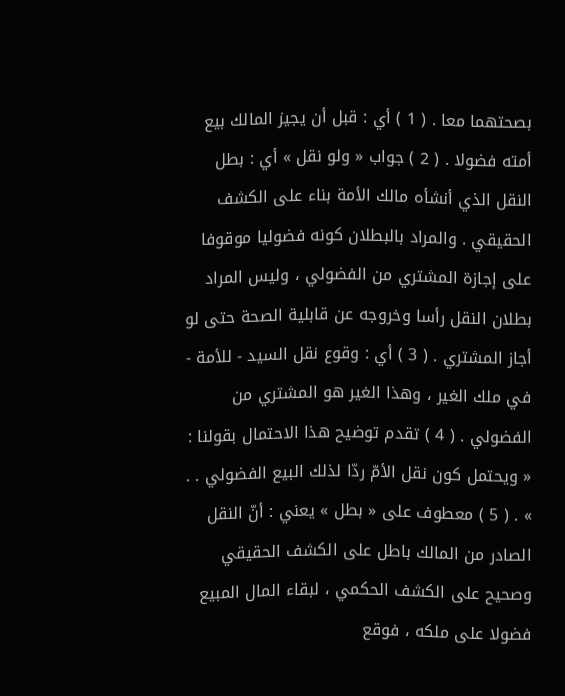بصحتهما معا . ( 1 ) أي : قبل أن يجيز المالك بيع أمته فضولا . ( 2 ) جواب « ولو نقل » أي : بطل النقل الذي أنشأه مالك الأمة بناء على الكشف الحقيقي . والمراد بالبطلان كونه فضوليا موقوفا على إجازة المشتري من الفضولي ، وليس المراد بطلان النقل رأسا وخروجه عن قابلية الصحة حتى لو أجاز المشتري . ( 3 ) أي : وقوع نقل السيد - للأمة - في ملك الغير ، وهذا الغير هو المشتري من الفضولي . ( 4 ) تقدم توضيح هذا الاحتمال بقولنا : « ويحتمل كون نقل الأمّ ردّا لذلك البيع الفضولي . . » . ( 5 ) معطوف على « بطل » يعني : أنّ النقل الصادر من المالك باطل على الكشف الحقيقي وصحيح على الكشف الحكمي ، لبقاء المال المبيع فضولا على ملكه ، فوقع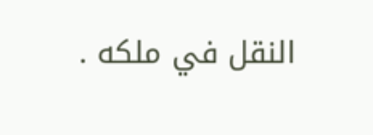النقل في ملكه .